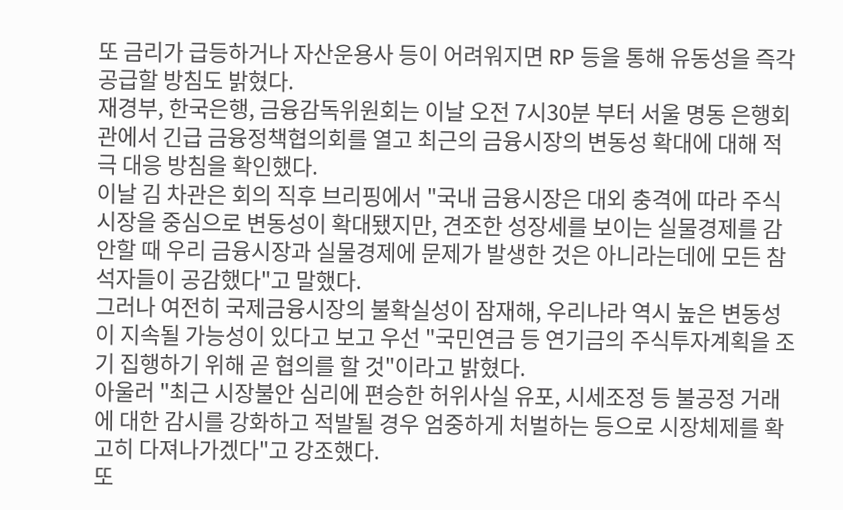또 금리가 급등하거나 자산운용사 등이 어려워지면 RP 등을 통해 유동성을 즉각 공급할 방침도 밝혔다.
재경부, 한국은행, 금융감독위원회는 이날 오전 7시30분 부터 서울 명동 은행회관에서 긴급 금융정책협의회를 열고 최근의 금융시장의 변동성 확대에 대해 적극 대응 방침을 확인했다.
이날 김 차관은 회의 직후 브리핑에서 "국내 금융시장은 대외 충격에 따라 주식시장을 중심으로 변동성이 확대됐지만, 견조한 성장세를 보이는 실물경제를 감안할 때 우리 금융시장과 실물경제에 문제가 발생한 것은 아니라는데에 모든 참석자들이 공감했다"고 말했다.
그러나 여전히 국제금융시장의 불확실성이 잠재해, 우리나라 역시 높은 변동성이 지속될 가능성이 있다고 보고 우선 "국민연금 등 연기금의 주식투자계획을 조기 집행하기 위해 곧 협의를 할 것"이라고 밝혔다.
아울러 "최근 시장불안 심리에 편승한 허위사실 유포, 시세조정 등 불공정 거래에 대한 감시를 강화하고 적발될 경우 엄중하게 처벌하는 등으로 시장체제를 확고히 다져나가겠다"고 강조했다.
또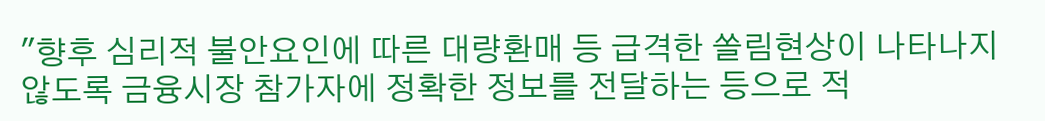"향후 심리적 불안요인에 따른 대량환매 등 급격한 쏠림현상이 나타나지 않도록 금융시장 참가자에 정확한 정보를 전달하는 등으로 적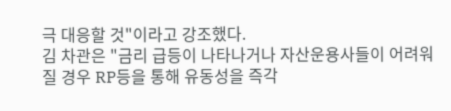극 대응할 것"이라고 강조했다.
김 차관은 "금리 급등이 나타나거나 자산운용사들이 어려워질 경우 RP등을 통해 유동성을 즉각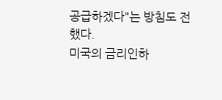공급하겠다"는 방침도 전했다.
미국의 금리인하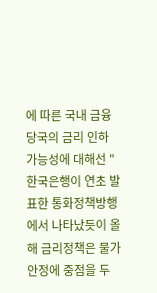에 따른 국내 금융당국의 금리 인하 가능성에 대해선 "한국은행이 연초 발표한 통화정책방행에서 나타났듯이 올해 금리정책은 물가안정에 중점을 두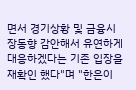면서 경기상황 및 금융시장동향 감안해서 유연하게 대응하겠다는 기존 입장을 재확인 했다"며 "한은이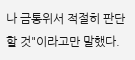나 금통위서 적절히 판단할 것"이라고만 말했다.